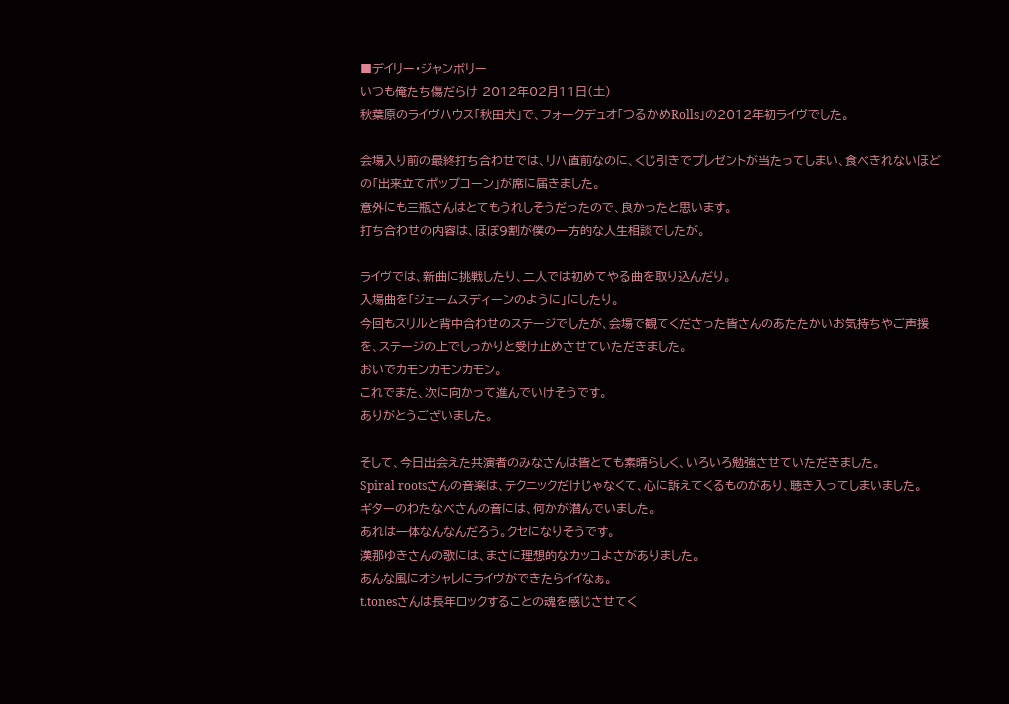■デイリー・ジャンボリー
いつも俺たち傷だらけ 2012年02月11日(土)
秋葉原のライヴハウス「秋田犬」で、フォークデュオ「つるかめRolls」の2012年初ライヴでした。

会場入り前の最終打ち合わせでは、リハ直前なのに、くじ引きでプレゼントが当たってしまい、食べきれないほどの「出来立てポップコーン」が席に届きました。
意外にも三瓶さんはとてもうれしそうだったので、良かったと思います。
打ち合わせの内容は、ほぼ9割が僕の一方的な人生相談でしたが。

ライヴでは、新曲に挑戦したり、二人では初めてやる曲を取り込んだり。
入場曲を「ジェームスディーンのように」にしたり。
今回もスリルと背中合わせのステージでしたが、会場で観てくださった皆さんのあたたかいお気持ちやご声援を、ステージの上でしっかりと受け止めさせていただきました。
おいでカモンカモンカモン。
これでまた、次に向かって進んでいけそうです。
ありがとうございました。

そして、今日出会えた共演者のみなさんは皆とても素晴らしく、いろいろ勉強させていただきました。
Spiral rootsさんの音楽は、テクニックだけじゃなくて、心に訴えてくるものがあり、聴き入ってしまいました。
ギターのわたなべさんの音には、何かが潜んでいました。
あれは一体なんなんだろう。クセになりそうです。
漢那ゆきさんの歌には、まさに理想的なカッコよさがありました。
あんな風にオシャレにライヴができたらイイなぁ。
t.tonesさんは長年ロックすることの魂を感じさせてく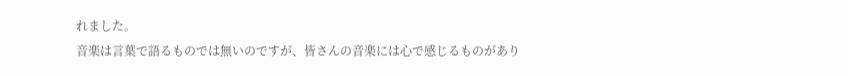れました。
音楽は言葉で語るものでは無いのですが、皆さんの音楽には心で感じるものがあり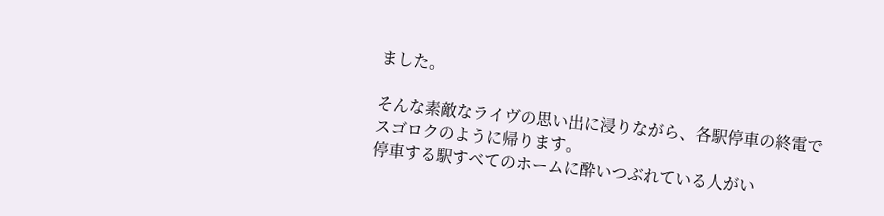ました。

そんな素敵なライヴの思い出に浸りながら、各駅停車の終電でスゴロクのように帰ります。
停車する駅すべてのホームに酔いつぶれている人がい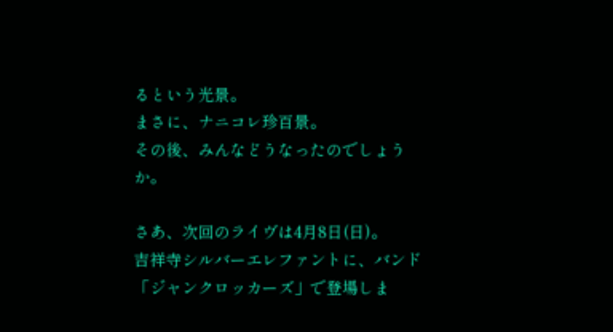るという光景。
まさに、ナニコレ珍百景。
その後、みんなどうなったのでしょうか。

さあ、次回のライヴは4月8日(日)。
吉祥寺シルバーエレファントに、バンド「ジャンクロッカーズ」で登場しま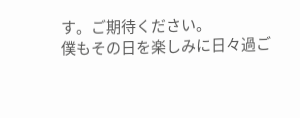す。ご期待ください。
僕もその日を楽しみに日々過ご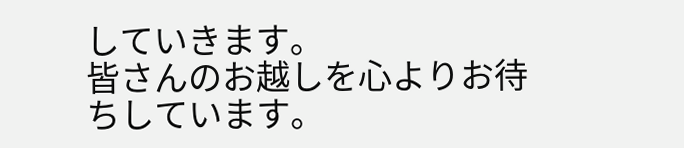していきます。
皆さんのお越しを心よりお待ちしています。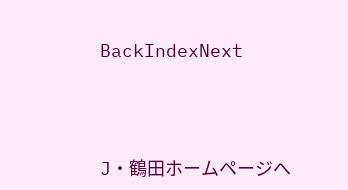BackIndexNext




J・鶴田ホームページへ